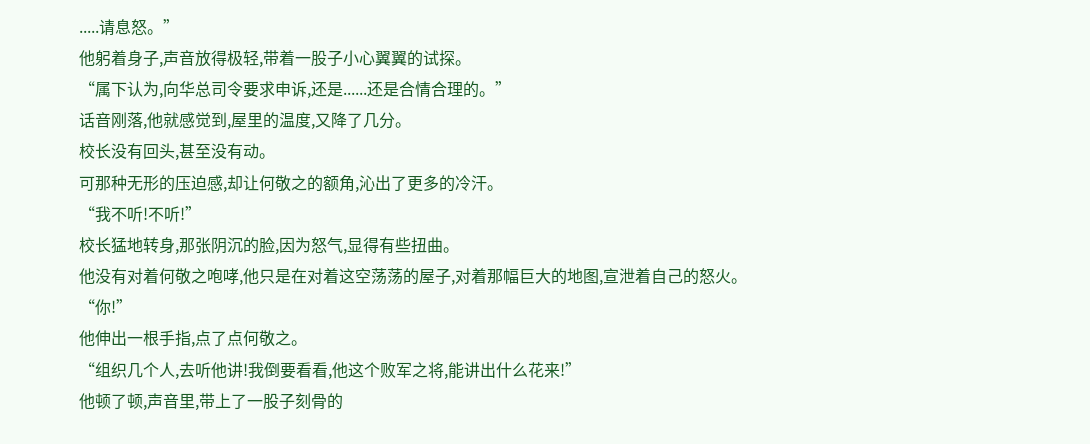.....请息怒。”
他躬着身子,声音放得极轻,带着一股子小心翼翼的试探。
“属下认为,向华总司令要求申诉,还是......还是合情合理的。”
话音刚落,他就感觉到,屋里的温度,又降了几分。
校长没有回头,甚至没有动。
可那种无形的压迫感,却让何敬之的额角,沁出了更多的冷汗。
“我不听!不听!”
校长猛地转身,那张阴沉的脸,因为怒气,显得有些扭曲。
他没有对着何敬之咆哮,他只是在对着这空荡荡的屋子,对着那幅巨大的地图,宣泄着自己的怒火。
“你!”
他伸出一根手指,点了点何敬之。
“组织几个人,去听他讲!我倒要看看,他这个败军之将,能讲出什么花来!”
他顿了顿,声音里,带上了一股子刻骨的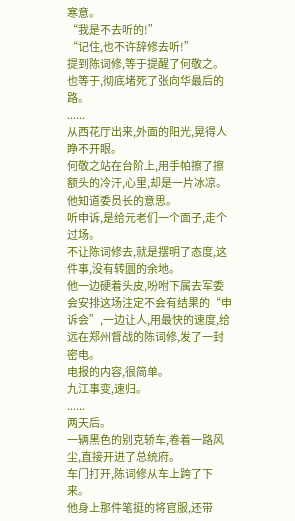寒意。
“我是不去听的!”
“记住,也不许辞修去听!”
提到陈词修,等于提醒了何敬之。
也等于,彻底堵死了张向华最后的路。
......
从西花厅出来,外面的阳光,晃得人睁不开眼。
何敬之站在台阶上,用手帕擦了擦额头的冷汗,心里,却是一片冰凉。
他知道委员长的意思。
听申诉,是给元老们一个面子,走个过场。
不让陈词修去,就是摆明了态度,这件事,没有转圜的余地。
他一边硬着头皮,吩咐下属去军委会安排这场注定不会有结果的“申诉会”,一边让人,用最快的速度,给远在郑州督战的陈词修,发了一封密电。
电报的内容,很简单。
九江事变,速归。
......
两天后。
一辆黑色的别克轿车,卷着一路风尘,直接开进了总统府。
车门打开,陈词修从车上跨了下来。
他身上那件笔挺的将官服,还带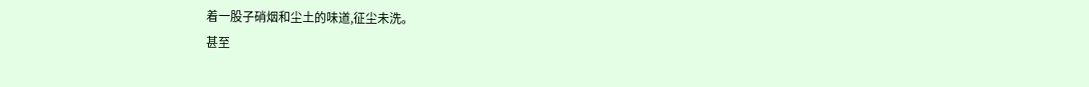着一股子硝烟和尘土的味道,征尘未洗。
甚至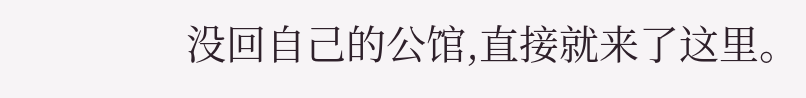没回自己的公馆,直接就来了这里。